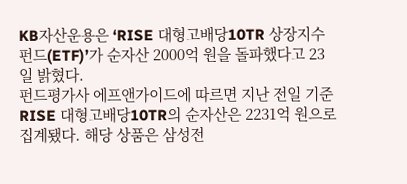KB자산운용은 ‘RISE 대형고배당10TR 상장지수펀드(ETF)’가 순자산 2000억 원을 돌파했다고 23일 밝혔다.
펀드평가사 에프앤가이드에 따르면 지난 전일 기준 RISE 대형고배당10TR의 순자산은 2231억 원으로 집계됐다. 해당 상품은 삼성전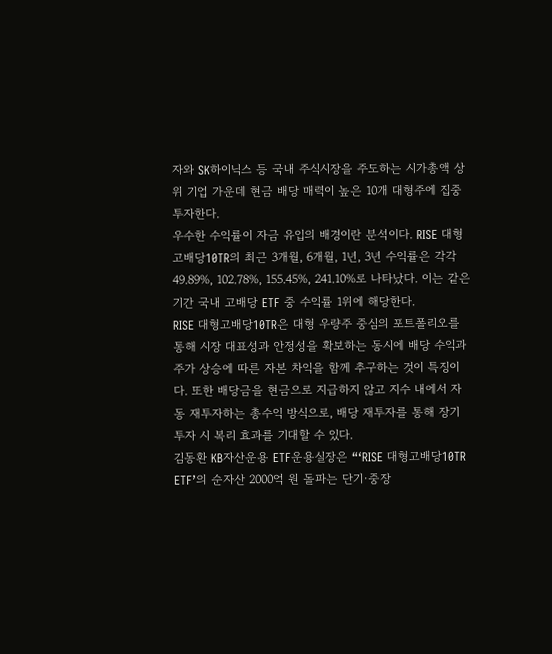자와 SK하이닉스 등 국내 주식시장을 주도하는 시가총액 상위 기업 가운데 현금 배당 매력이 높은 10개 대형주에 집중 투자한다.
우수한 수익률이 자금 유입의 배경이란 분석이다. RISE 대형고배당10TR의 최근 3개월, 6개월, 1년, 3년 수익률은 각각 49.89%, 102.78%, 155.45%, 241.10%로 나타났다. 이는 같은 기간 국내 고배당 ETF 중 수익률 1위에 해당한다.
RISE 대형고배당10TR은 대형 우량주 중심의 포트폴리오를 통해 시장 대표성과 안정성을 확보하는 동시에 배당 수익과 주가 상승에 따른 자본 차익을 함께 추구하는 것이 특징이다. 또한 배당금을 현금으로 지급하지 않고 지수 내에서 자동 재투자하는 총수익 방식으로, 배당 재투자를 통해 장기 투자 시 복리 효과를 기대할 수 있다.
김동환 KB자산운용 ETF운용실장은 “‘RISE 대형고배당10TR ETF’의 순자산 2000억 원 돌파는 단기·중장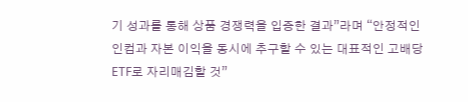기 성과를 통해 상품 경쟁력을 입증한 결과”라며 “안정적인 인컴과 자본 이익을 동시에 추구할 수 있는 대표적인 고배당 ETF로 자리매김할 것”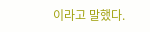이라고 말했다.